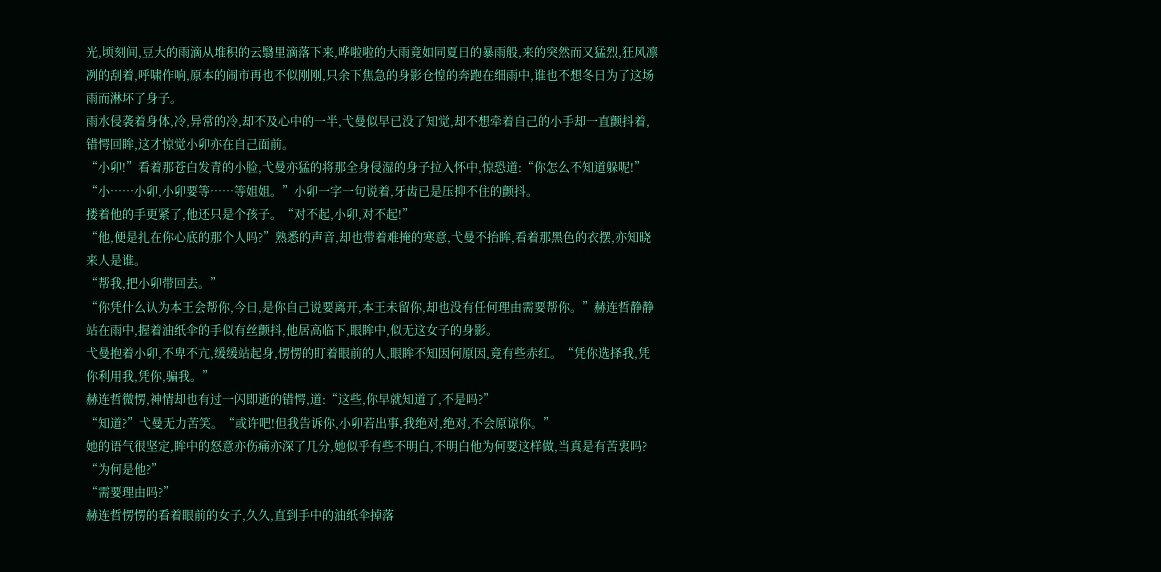光,顷刻间,豆大的雨滴从堆积的云翳里滴落下来,哗啦啦的大雨竟如同夏日的暴雨般,来的突然而又猛烈,狂风凛冽的刮着,呼啸作响,原本的闹市再也不似刚刚,只余下焦急的身影仓惶的奔跑在细雨中,谁也不想冬日为了这场雨而淋坏了身子。
雨水侵袭着身体,冷,异常的冷,却不及心中的一半,弋曼似早已没了知觉,却不想牵着自己的小手却一直颤抖着,错愕回眸,这才惊觉小卯亦在自己面前。
“小卯!”看着那苍白发青的小脸,弋曼亦猛的将那全身侵湿的身子拉入怀中,惊恐道:“你怎么不知道躲呢!”
“小……小卯,小卯要等……等姐姐。”小卯一字一句说着,牙齿已是压抑不住的颤抖。
搂着他的手更紧了,他还只是个孩子。“对不起,小卯,对不起!”
“他,便是扎在你心底的那个人吗?”熟悉的声音,却也带着难掩的寒意,弋曼不抬眸,看着那黑色的衣摆,亦知晓来人是谁。
“帮我,把小卯带回去。”
“你凭什么认为本王会帮你,今日,是你自己说要离开,本王未留你,却也没有任何理由需要帮你。”赫连哲静静站在雨中,握着油纸伞的手似有丝颤抖,他居高临下,眼眸中,似无这女子的身影。
弋曼抱着小卯,不卑不亢,缓缓站起身,愣愣的盯着眼前的人,眼眸不知因何原因,竟有些赤红。“凭你选择我,凭你利用我,凭你,骗我。”
赫连哲微愣,神情却也有过一闪即逝的错愕,道:“这些,你早就知道了,不是吗?”
“知道?”弋曼无力苦笑。“或许吧!但我告诉你,小卯若出事,我绝对,绝对,不会原谅你。”
她的语气很坚定,眸中的怒意亦伤痛亦深了几分,她似乎有些不明白,不明白他为何要这样做,当真是有苦衷吗?
“为何是他?”
“需要理由吗?”
赫连哲愣愣的看着眼前的女子,久久,直到手中的油纸伞掉落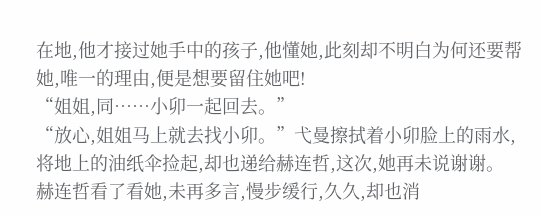在地,他才接过她手中的孩子,他懂她,此刻却不明白为何还要帮她,唯一的理由,便是想要留住她吧!
“姐姐,同……小卯一起回去。”
“放心,姐姐马上就去找小卯。”弋曼擦拭着小卯脸上的雨水,将地上的油纸伞捡起,却也递给赫连哲,这次,她再未说谢谢。
赫连哲看了看她,未再多言,慢步缓行,久久,却也消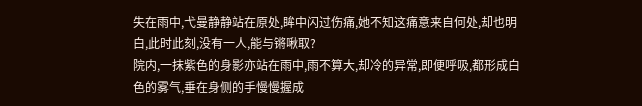失在雨中,弋曼静静站在原处,眸中闪过伤痛,她不知这痛意来自何处,却也明白,此时此刻,没有一人,能与锵啾取?
院内,一抹紫色的身影亦站在雨中,雨不算大,却冷的异常,即便呼吸,都形成白色的雾气,垂在身侧的手慢慢握成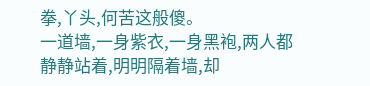拳,丫头,何苦这般傻。
一道墙,一身紫衣,一身黑袍,两人都静静站着,明明隔着墙,却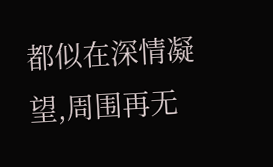都似在深情凝望,周围再无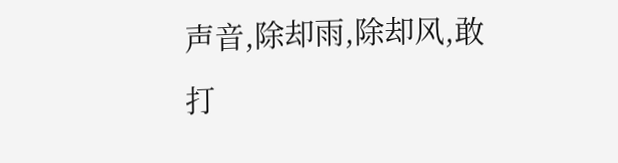声音,除却雨,除却风,敢打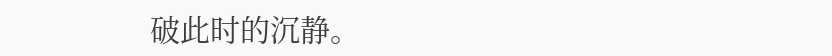破此时的沉静。